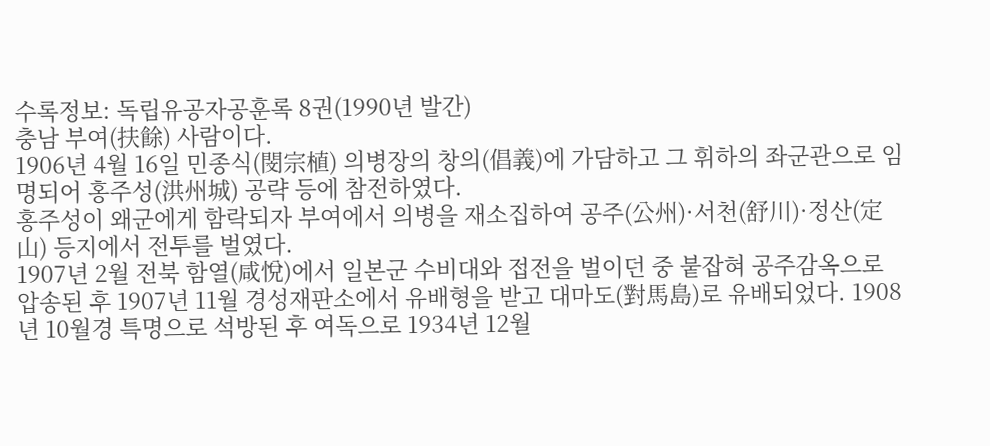수록정보: 독립유공자공훈록 8권(1990년 발간)
충남 부여(扶餘) 사람이다.
1906년 4월 16일 민종식(閔宗植) 의병장의 창의(倡義)에 가담하고 그 휘하의 좌군관으로 임명되어 홍주성(洪州城) 공략 등에 참전하였다.
홍주성이 왜군에게 함락되자 부여에서 의병을 재소집하여 공주(公州)·서천(舒川)·정산(定山) 등지에서 전투를 벌였다.
1907년 2월 전북 함열(咸悅)에서 일본군 수비대와 접전을 벌이던 중 붙잡혀 공주감옥으로 압송된 후 1907년 11월 경성재판소에서 유배형을 받고 대마도(對馬島)로 유배되었다. 1908년 10월경 특명으로 석방된 후 여독으로 1934년 12월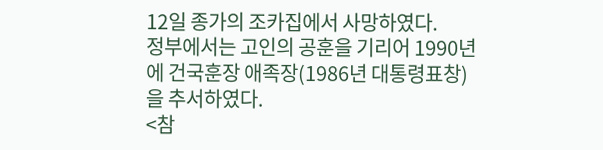12일 종가의 조카집에서 사망하였다.
정부에서는 고인의 공훈을 기리어 1990년에 건국훈장 애족장(1986년 대통령표창)을 추서하였다.
<참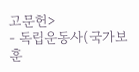고문헌>
- 독립운동사(국가보훈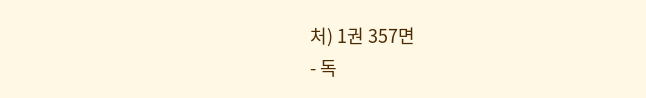처) 1권 357면
- 독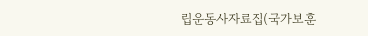립운동사자료집(국가보훈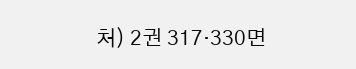처) 2권 317·330면